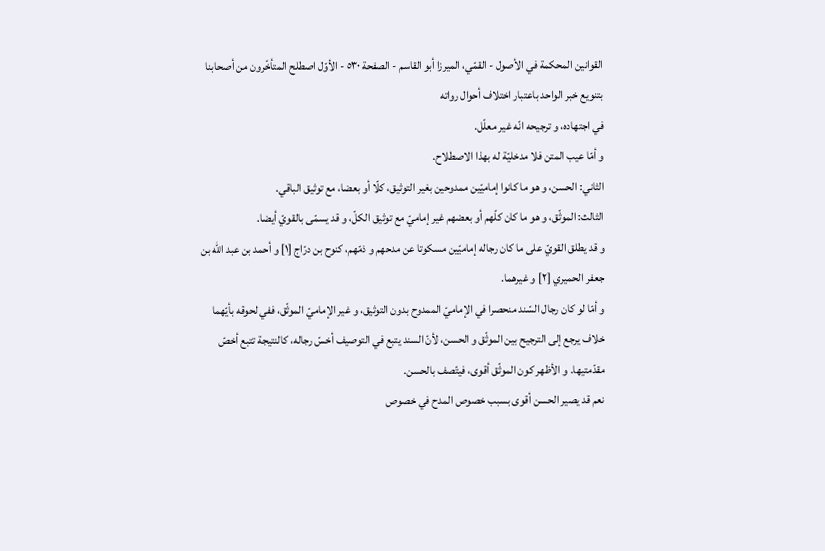القوانين المحكمة في الأصول - القمّي، الميرزا أبو القاسم - الصفحة ٥٣٠ - الأوّل اصطلح المتأخّرون من أصحابنا بتنويع خبر الواحد باعتبار اختلاف أحوال رواته
في اجتهاده، و ترجيحه انّه غير معلّل.
و أمّا عيب المتن فلا مدخليّة له بهذا الاصطلاح.
الثاني: الحسن، و هو ما كانوا إماميّين ممدوحين بغير التوثيق، كلّا أو بعضا، مع توثيق الباقي.
الثالث: الموثّق، و هو ما كان كلّهم أو بعضهم غير إماميّ مع توثيق الكلّ، و قد يسمّى بالقويّ أيضا.
و قد يطلق القويّ على ما كان رجاله إماميّين مسكوتا عن مدحهم و ذمّهم، كنوح بن درّاج [١] و أحمد بن عبد اللّه بن جعفر الحميري [٢] و غيرهما.
و أمّا لو كان رجال السّند منحصرا في الإماميّ الممدوح بدون التوثيق، و غير الإماميّ الموثّق، ففي لحوقه بأيّهما خلاف يرجع إلى الترجيح بين الموثّق و الحسن، لأنّ السند يتبع في التوصيف أخسّ رجاله، كالنتيجة تتبع أخصّ مقدّمتيها. و الأظهر كون الموثّق أقوى، فيتّصف بالحسن.
نعم قد يصير الحسن أقوى بسبب خصوص المدح في خصوص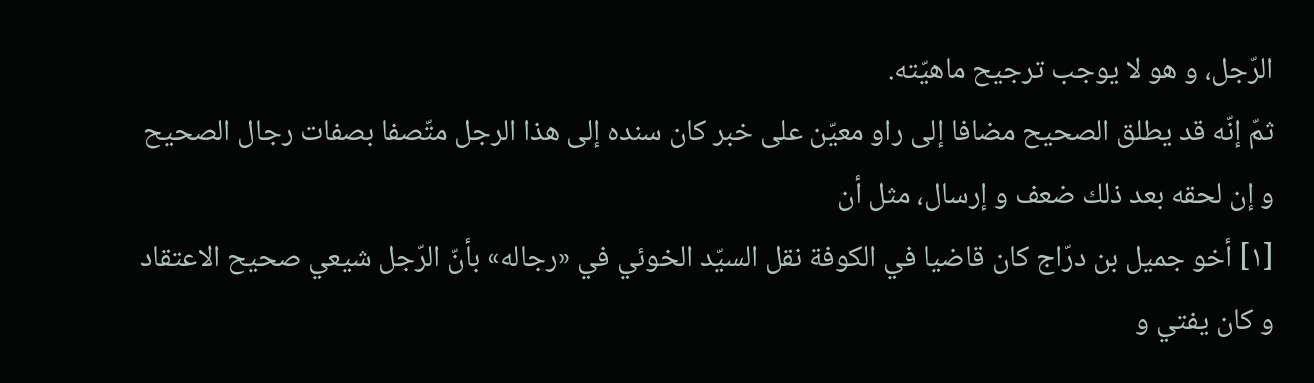الرّجل، و هو لا يوجب ترجيح ماهيّته.
ثمّ إنّه قد يطلق الصحيح مضافا إلى راو معيّن على خبر كان سنده إلى هذا الرجل متّصفا بصفات رجال الصحيح و إن لحقه بعد ذلك ضعف و إرسال، مثل أن
[١] أخو جميل بن درّاج كان قاضيا في الكوفة نقل السيّد الخوئي في «رجاله» بأنّ الرّجل شيعي صحيح الاعتقاد و كان يفتي و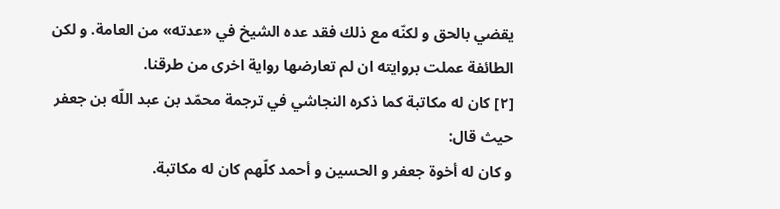يقضي بالحق و لكنّه مع ذلك فقد عده الشيخ في «عدته» من العامة. و لكن الطائفة عملت بروايته ان لم تعارضها رواية اخرى من طرقنا.
[٢] كان له مكاتبة كما ذكره النجاشي في ترجمة محمّد بن عبد اللّه بن جعفر حيث قال:
و كان له أخوة جعفر و الحسين و أحمد كلّهم كان له مكاتبة.